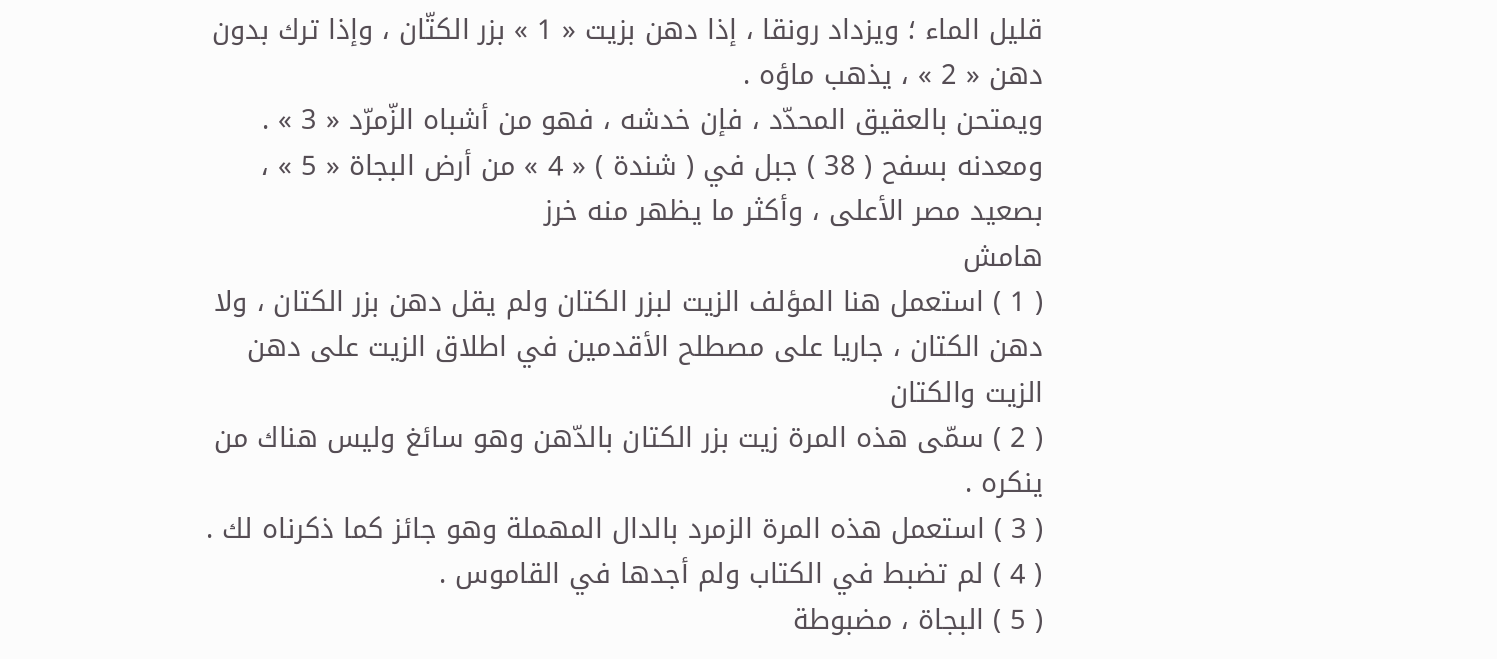قليل الماء ؛ ويزداد رونقا ، إذا دهن بزيت « 1 » بزر الكتّان ، وإذا ترك بدون دهن « 2 » ، يذهب ماؤه .
ويمتحن بالعقيق المحدّد ، فإن خدشه ، فهو من أشباه الزّمرّد « 3 » . ومعدنه بسفح ( 38 ) جبل في ( شندة ) « 4 » من أرض البجاة « 5 » ، بصعيد مصر الأعلى ، وأكثر ما يظهر منه خرز
هامش
( 1 ) استعمل هنا المؤلف الزيت لبزر الكتان ولم يقل دهن بزر الكتان ، ولا دهن الكتان ، جاريا على مصطلح الأقدمين في اطلاق الزيت على دهن الزيت والكتان
( 2 ) سمّى هذه المرة زيت بزر الكتان بالدّهن وهو سائغ وليس هناك من ينكره .
( 3 ) استعمل هذه المرة الزمرد بالدال المهملة وهو جائز كما ذكرناه لك .
( 4 ) لم تضبط في الكتاب ولم أجدها في القاموس .
( 5 ) البجاة ، مضبوطة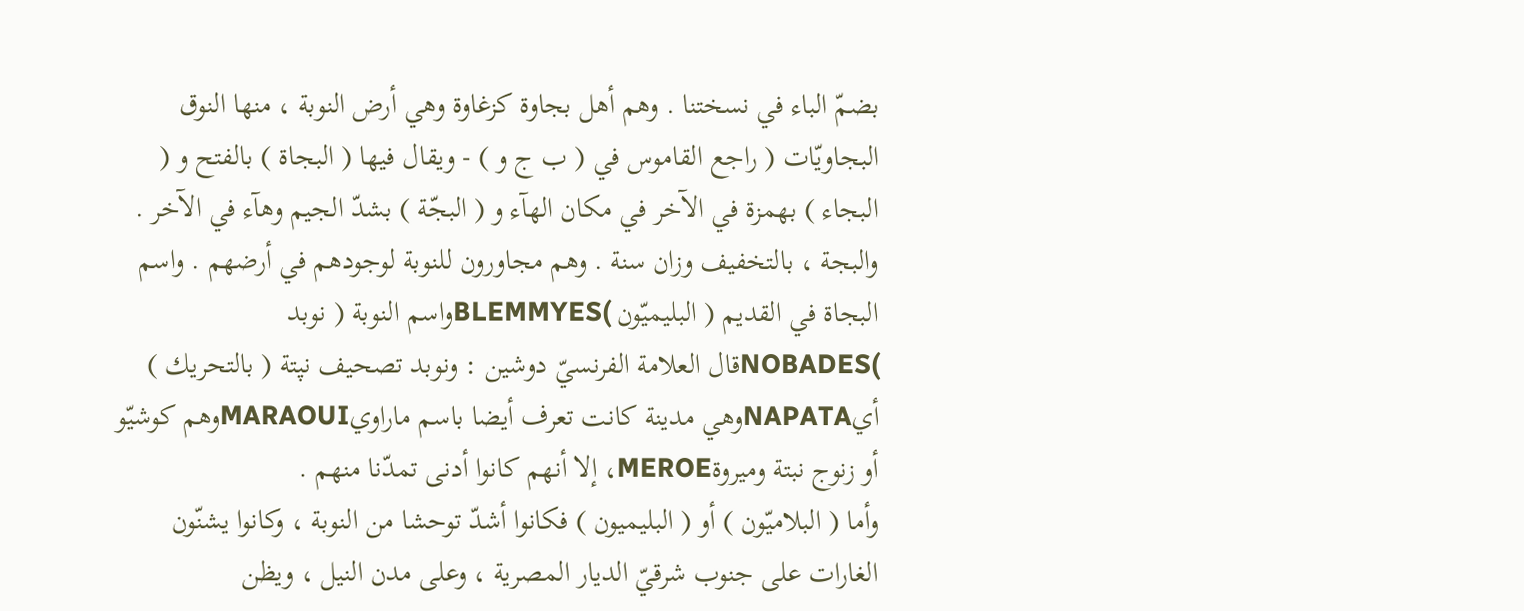بضمّ الباء في نسختنا . وهم أهل بجاوة كزغاوة وهي أرض النوبة ، منها النوق البجاويّات ( راجع القاموس في ( ب ج و ) - ويقال فيها ( البجاة ) بالفتح و ( البجاء ) بهمزة في الآخر في مكان الهآء و ( البجّة ) بشدّ الجيم وهآء في الآخر . والبجة ، بالتخفيف وزان سنة . وهم مجاورون للنوبة لوجودهم في أرضهم . واسم البجاة في القديم ( البليميّون )BLEMMYESواسم النوبة ( نوبد )NOBADESقال العلامة الفرنسيّ دوشين : ونوبد تصحيف نپتة ( بالتحريك ) أيNAPATAوهي مدينة كانت تعرف أيضا باسم ماراويMARAOUIوهم كوشيّو أو زنوج نبتة وميروةMEROE، إلا أنهم كانوا أدنى تمدّنا منهم .
وأما ( البلاميّون ) أو ( البليميون ) فكانوا أشدّ توحشا من النوبة ، وكانوا يشنّون الغارات على جنوب شرقيّ الديار المصرية ، وعلى مدن النيل ، ويظن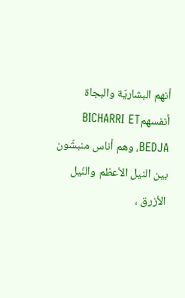أنهم البشاريّة والبجاة أنفسهمBICHARRI ET BEDJA، وهم أناس منبشّون بين النيل الأعظم والنّيل الأزرق ،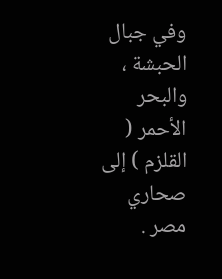وفي جبال الحبشة ، والبحر الأحمر ( القلزم ) إلى صحاري مصر .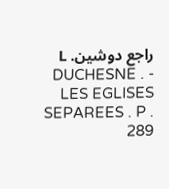راجع دوشينL . DUCHESNE . - LES EGLISES SEPAREES . P . 289